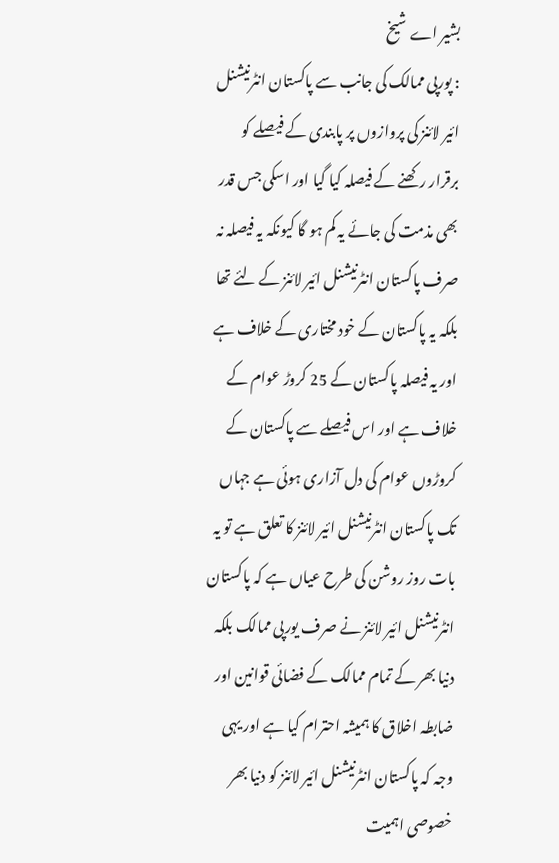بشیر اے شیخ
: پورپی ممالک کی جانب سے پاکستان انٹرنیشنل ائیر لائنز کی پروازوں پر پابندی کے فیصلے کو برقرار رکھنے کے فیصلہ کیا گیا اور اسکی جس قدر بھی مذمت کی جائے یہ کم ہو گا کیونکہ یہ فیصلہ نہ صرف پاکستان انٹرنیشنل ائیر لائنز کے لئے تھا بلکہ یہ پاکستان کے خود مختاری کے خلاف ہے اور یہ فیصلہ پاکستان کے 25 کروڑ عوام کے خلاف ہے اور اس فیصلے سے پاکستان کے کروڑوں عوام کی دل آزاری ہوئی ہے جہاں تک پاکستان انٹرنیشنل ائیر لائنز کا تعلق ہے تو یہ بات روز روشن کی طرح عیاں ہے کہ پاکستان انٹرنیشنل ائیر لائنز نے صرف یورپی ممالک بلکہ دنیا بھر کے تمام ممالک کے فضائی قوانین اور ضابطہ اخلاق کا ہمیشہ احترام کیا ہے اور یہی وجہ کہ پاکستان انٹرنیشنل ائیر لائنز کو دنیا بھر خصوصی اہمیت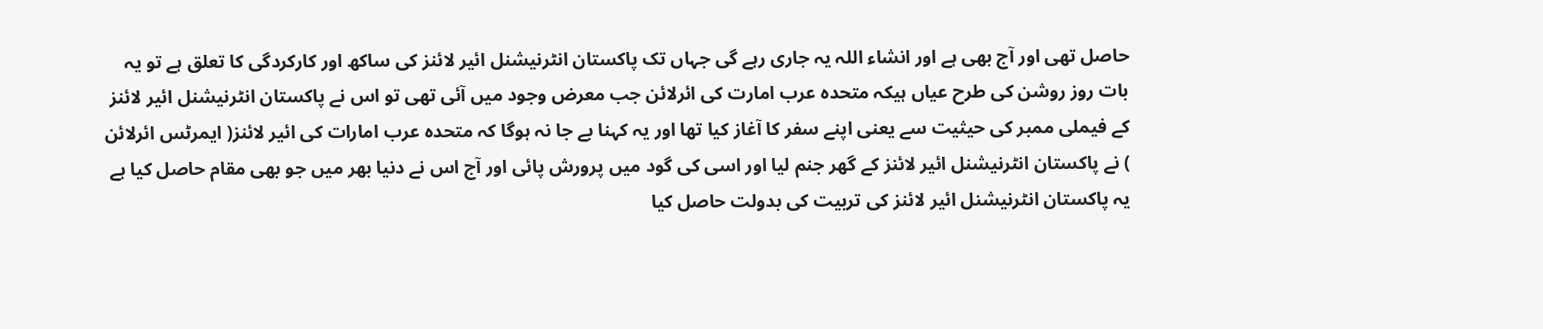حاصل تھی اور آج بھی ہے اور انشاء اللہ یہ جاری رہے گی جہاں تک پاکستان انٹرنیشنل ائیر لائنز کی ساکھ اور کارکردگی کا تعلق ہے تو یہ بات روز روشن کی طرح عیاں ہیکہ متحدہ عرب امارت کی ائرلائن جب معرض وجود میں آئی تھی تو اس نے پاکستان انٹرنیشنل ائیر لائنز کے فیملی ممبر کی حیثیت سے یعنی اپنے سفر کا آغاز کیا تھا اور یہ کہنا بے جا نہ ہوگا کہ متحدہ عرب امارات کی ائیر لائنز( ایمرٹس ائرلائن ) نے پاکستان انٹرنیشنل ائیر لائنز کے گھر جنم لیا اور اسی کی گود میں پرورش پائی اور آج اس نے دنیا بھر میں جو بھی مقام حاصل کیا ہے یہ پاکستان انٹرنیشنل ائیر لائنز کی تربیت کی بدولت حاصل کیا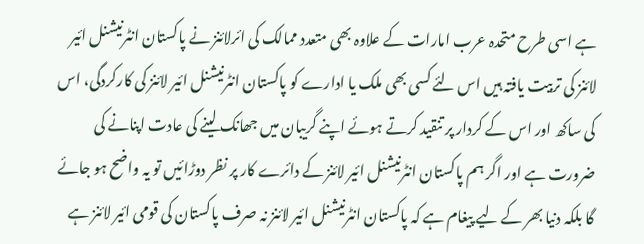ہے اسی طرح متحدہ عرب امارات کے علاوہ بھی متعدد ممالک کی ائرلائنز نے پاکستان انٹرنیشنل ائیر لائنز کی تربیت یافتہ ہیں اس لئے کسی بھی ملک یا ادارے کو پاکستان انٹرنیشنل ائیر لائنز کی کارکردگی، اس کی ساکھ اور اس کے کردار پر تنقید کرتے ہوئے اپنے گریبان میں جھانک لینے کی عادت اپنانے کی ضرورت ہے اور اگر ہم پاکستان انٹرنیشنل ائیر لائنز کے دائرے کار پر نظر دوڑائیں تو یہ واضح ہو جائے گا بلکہ دنیا بھر کے لیے پیغام ہے کہ پاکستان انٹرنیشنل ائیر لائنز نہ صرف پاکستان کی قومی ائیر لائنز ہے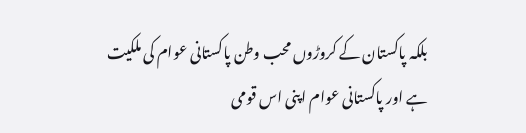بلکہ پاکستان کے کروڑوں محب وطن پاکستانی عوام کی ملکیت ہے اور پاکستانی عوام اپنی اس قومی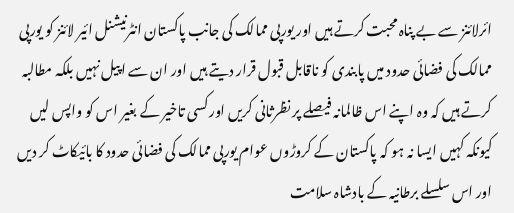ائرلائنز سے بے پناہ محبت کرتے ہیں اور یورپی ممالک کی جانب پاکستان انٹرنیشنل ائیر لائنز کو یورپی ممالک کی فضائی حدود میں پابندی کو ناقابل قبول قرار دیتے ہیں اور ان سے اپیل نہیں بلکہ مطالبہ کرتے ہیں کہ وہ اپنے اس ظالمانہ فیصلے پر نظرثانی کریں اور کسی تاخیر کے بغیر اس کو واپس لیں کیونکہ کہیں ایسا نہ ہو کہ پاکستان کے کروڑوں عوام یورپی ممالک کی فضائی حدود کا بائیکاٹ کر دیں اور اس سلسلے برطانیہ کے بادشاہ سلامت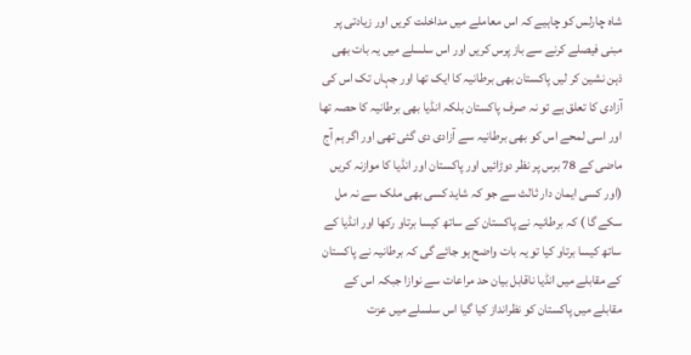شاہ چارلس کو چاہیے کہ اس معاملے میں مداخلت کریں اور زیادتی پر مبنی فیصلے کرنے سے باز پرس کریں اور اس سلسلے میں یہ بات بھی ذہن نشین کر لیں پاکستان بھی برطانیہ کا ایک تھا اور جہاں تک اس کی آزادی کا تعلق ہے تو نہ صرف پاکستان بلکہ انڈیا بھی برطانیہ کا حصہ تھا اور اسی لمحے اس کو بھی برطانیہ سے آزادی دی گئی تھی اور اگر ہم آج ماضی کے 78 برس پر نظر دوڑائیں اور پاکستان اور انڈیا کا موازنہ کریں (اور کسی ایمان دار ثالث سے جو کہ شاید کسی بھی ملک سے نہ مل سکے گا ) کہ برطانیہ نے پاکستان کے ساتھ کیسا برتاو رکھا اور انڈیا کے ساتھ کیسا برتاو کیا تو یہ بات واضح ہو جائے گی کہ برطانیہ نے پاکستان کے مقابلے میں انڈیا ناقابل بیان حد مراعات سے نوازا جبکہ اس کے مقابلے میں پاکستان کو نظرانداز کیا گیا اس سلسلے میں عزت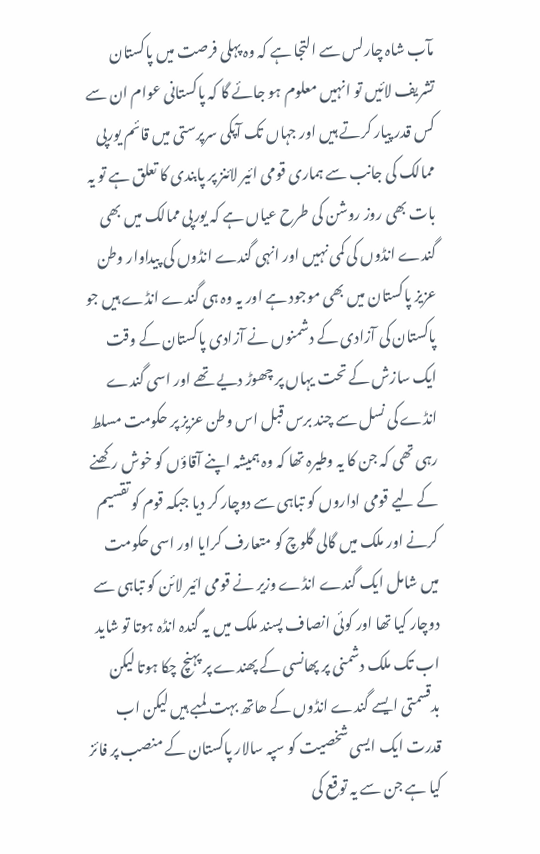مآب شاہ چارلس سے التجا ہے کہ وہ پہلی فرصت میں پاکستان تشریف لائیں تو انہیں معلوم ہو جائے گا کہ پاکستانی عوام ان سے کس قدر پیار کرتے ہیں اور جہاں تک آپکی سرپرستی میں قائم یورپی ممالک کی جانب سے ہماری قومی ائیر لائنز پر پابندی کا تعلق ہے تو یہ بات بھی روز روشن کی طرح عیاں ہے کہ یورپی ممالک میں بھی گندے انڈوں کی کمی نہیں اور انہی گندے انڈوں کی پیداوار وطن عزیز پاکستان میں بھی موجود ہے اور یہ وہ ہی گندے انڈے ہیں جو پاکستان کی آزادی کے دشمنوں نے آزادی پاکستان کے وقت ایک سازش کے تحت یہاں پر چھوڑ دیے تھے اور اسی گندے انڈے کی نسل سے چند برس قبل اس وطن عزیز پر حکومت مسلط رہی تھی کہ جن کا یہ وطیرہ تھا کہ وہ ہمیشہ اپنے آقاؤں کو خوش رکھنے کے لیے قومی اداروں کو تباہی سے دوچار کر دیا جبکہ قوم کو تقسیم کرنے اور ملک میں گالی گلوچ کو متعارف کرایا اور اسی حکومت میں شامل ایک گندے انڈے وزیر نے قومی ائیر لائن کو تباہی سے دوچار کیا تھا اور کوئی انصاف پسند ملک میں یہ گندہ انڈہ ہوتا تو شاید اب تک ملک دشمنی پر پھانسی کے پھندے پر پہنچ چکا ہوتا لیکن بدقسمتی ایسے گندے انڈوں کے ھاتھ بہت لمبے ہیں لیکن اب قدرت ایک ایسی شخصیت کو سپہ سالار پاکستان کے منصب پر فائز کیا ہے جن سے یہ توقع کی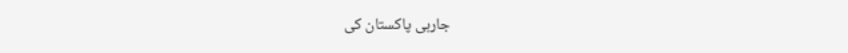جارہی پاکستان کی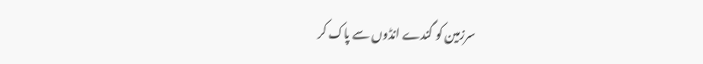سرزمین کو گندے انڈوں سے پاک کر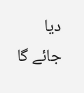دیا جائے گا